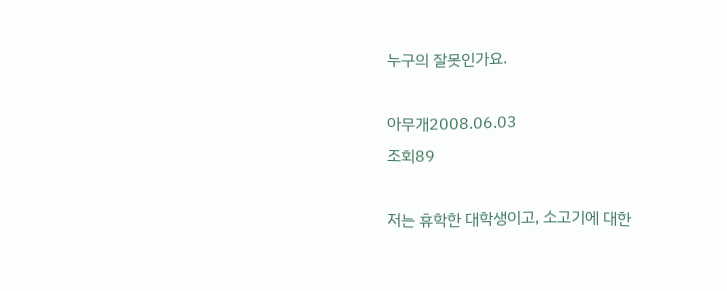누구의 잘못인가요.

아무개2008.06.03
조회89

저는 휴학한 대학생이고, 소고기에 대한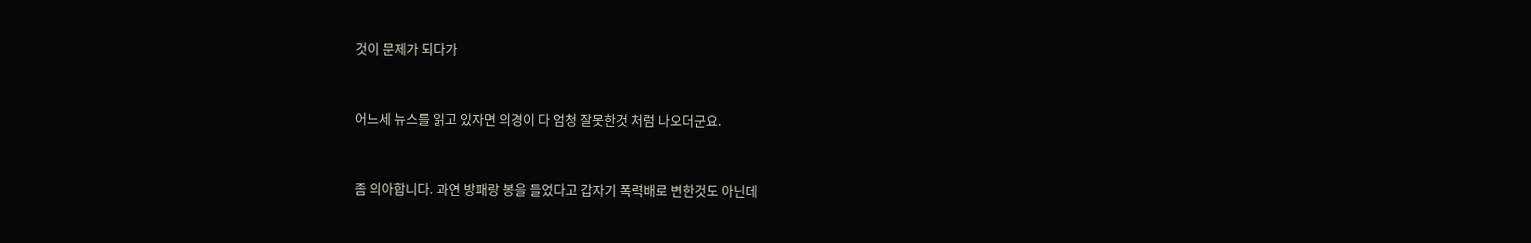것이 문제가 되다가



어느세 뉴스를 읽고 있자면 의경이 다 엄청 잘못한것 처럼 나오더군요.



좀 의아합니다. 과연 방패랑 봉을 들었다고 갑자기 폭력배로 변한것도 아닌데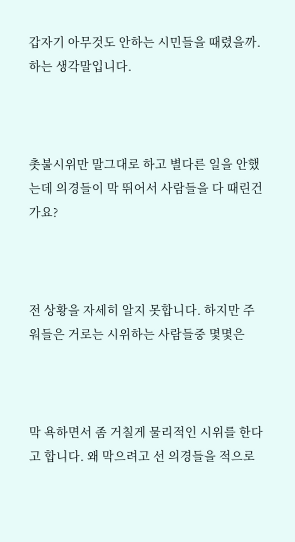갑자기 아무것도 안하는 시민들을 때렸을까. 하는 생각말입니다.



촛불시위만 말그대로 하고 별다른 일을 안했는데 의경들이 막 뛰어서 사람들을 다 때린건가요?



전 상황을 자세히 알지 못합니다. 하지만 주워들은 거로는 시위하는 사람들중 몇몇은



막 욕하면서 좀 거칠게 물리적인 시위를 한다고 합니다. 왜 막으려고 선 의경들을 적으로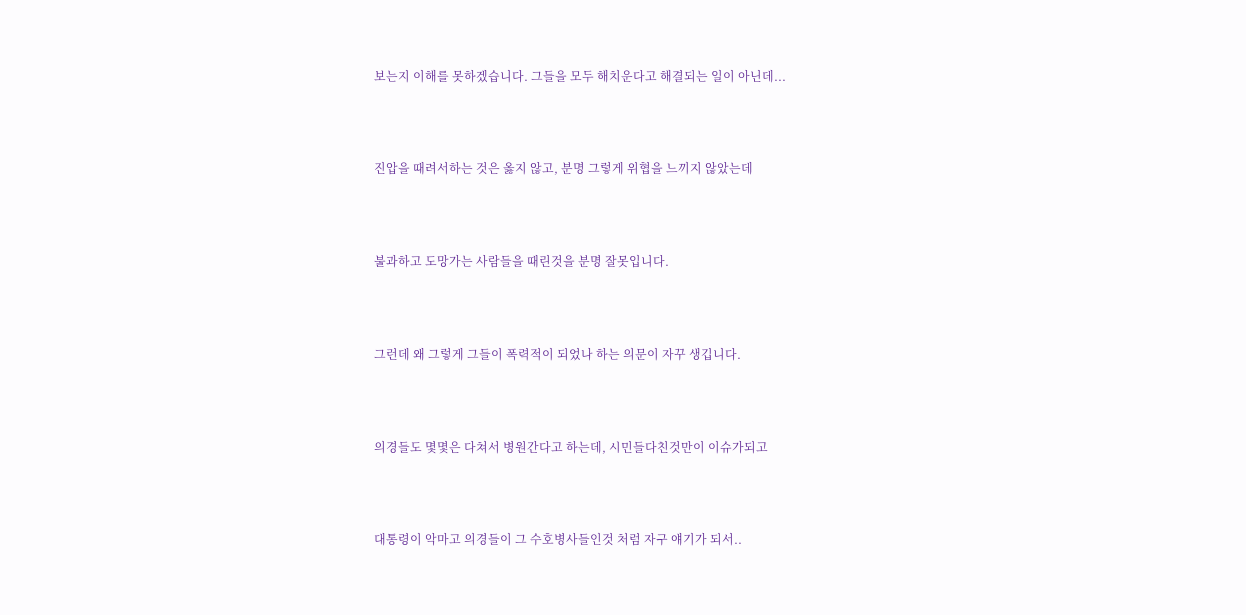보는지 이해를 못하겠습니다. 그들을 모두 해치운다고 해결되는 일이 아닌데...



진압을 때려서하는 것은 옳지 않고, 분명 그렇게 위협을 느끼지 않았는데



불과하고 도망가는 사람들을 때린것을 분명 잘못입니다.



그런데 왜 그렇게 그들이 폭력적이 되었나 하는 의문이 자꾸 생깁니다.



의경들도 몇몇은 다쳐서 병원간다고 하는데, 시민들다친것만이 이슈가되고



대통령이 악마고 의경들이 그 수호병사들인것 처럼 자구 얘기가 되서..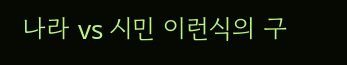나라 vs 시민 이런식의 구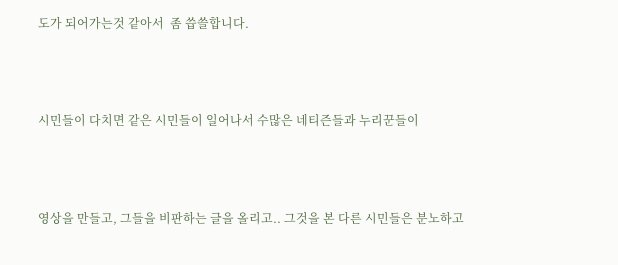도가 되어가는것 같아서  좀 씁쓸합니다.



시민들이 다치면 같은 시민들이 일어나서 수많은 네티즌들과 누리꾼들이



영상을 만들고, 그들을 비판하는 글을 올리고.. 그것을 본 다른 시민들은 분노하고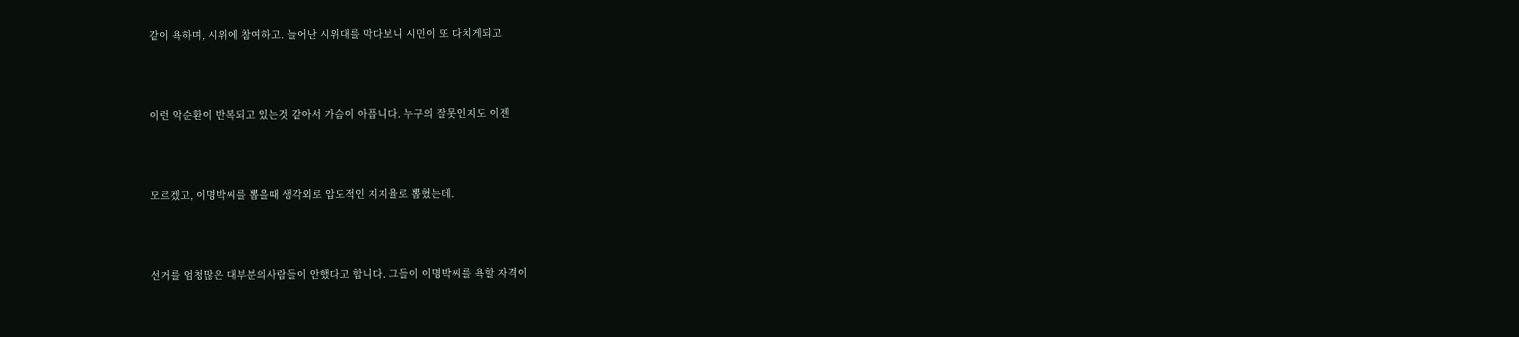같이 욕하며, 시위에 참여하고. 늘어난 시위대를 막다보니 시민이 또 다치게되고



이런 악순환이 반복되고 있는것 같아서 가슴이 아픕니다. 누구의 잘못인지도 이젠



모르겠고, 이명박씨를 뽑을때 생각외로 압도적인 지지율로 뽑혔는데.



선거를 엄청많은 대부분의사람들이 안했다고 합니다. 그들이 이명박씨를 욕할 자격이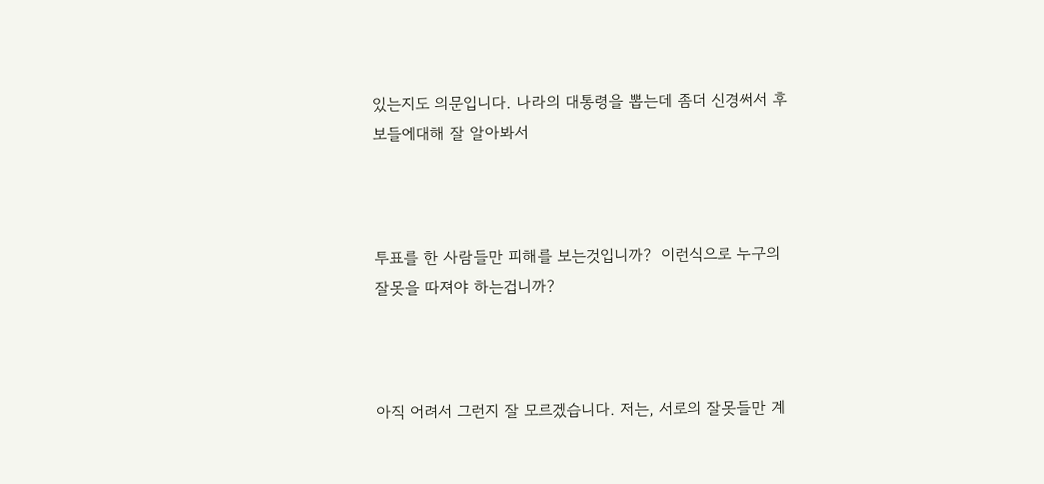있는지도 의문입니다. 나라의 대통령을 뽑는데 좀더 신경써서 후보들에대해 잘 알아봐서



투표를 한 사람들만 피해를 보는것입니까?  이런식으로 누구의 잘못을 따져야 하는겁니까?



아직 어려서 그런지 잘 모르겠습니다. 저는, 서로의 잘못들만 계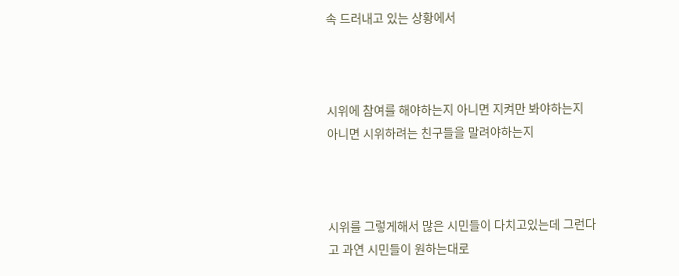속 드러내고 있는 상황에서



시위에 참여를 해야하는지 아니면 지켜만 봐야하는지 아니면 시위하려는 친구들을 말려야하는지



시위를 그렇게해서 많은 시민들이 다치고있는데 그런다고 과연 시민들이 원하는대로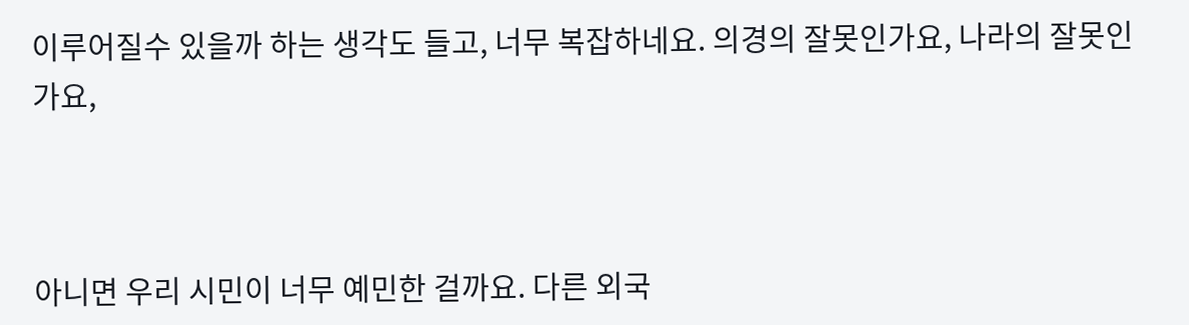이루어질수 있을까 하는 생각도 들고, 너무 복잡하네요. 의경의 잘못인가요, 나라의 잘못인가요,



아니면 우리 시민이 너무 예민한 걸까요. 다른 외국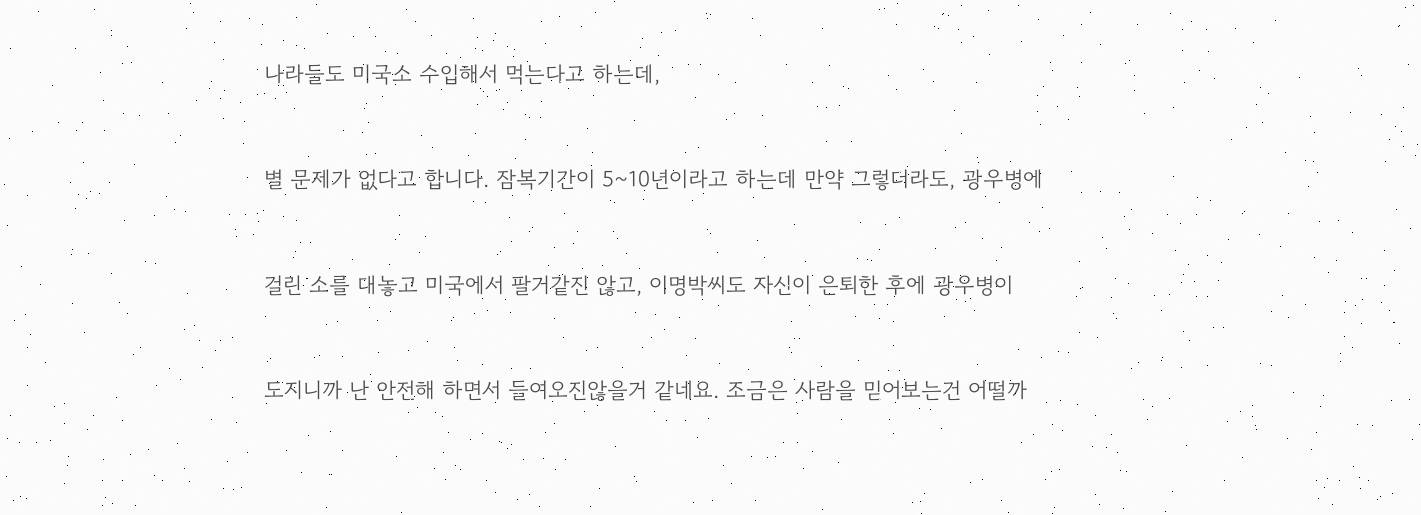나라들도 미국소 수입해서 먹는다고 하는데,



별 문제가 없다고 합니다. 잠복기간이 5~10년이라고 하는데 만약 그렇더라도, 광우병에



걸린 소를 대놓고 미국에서 팔거같진 않고, 이명박씨도 자신이 은퇴한 후에 광우병이



도지니까 난 안전해 하면서 들여오진않을거 같네요. 조금은 사람을 믿어보는건 어떨까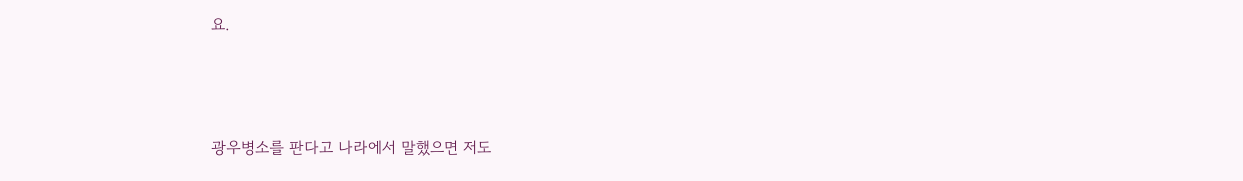요.



광우병소를 판다고 나라에서 말했으면 저도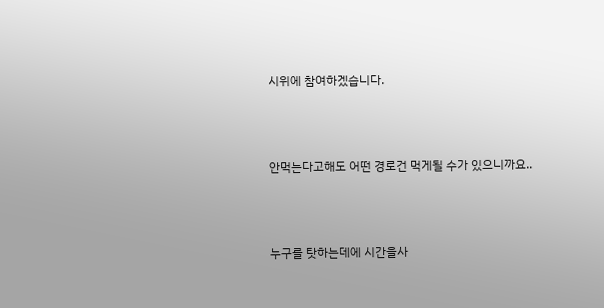시위에 참여하겠습니다.



안먹는다고해도 어떤 경로건 먹게될 수가 있으니까요..



누구를 탓하는데에 시간을사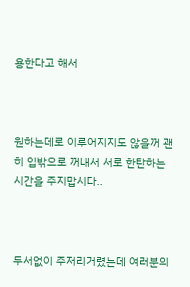용한다고 해서



원하는데로 이루어지지도 않을꺼 괜히 입밖으로 꺼내서 서로 한탄하는 시간을 주지맙시다..



두서없이 주저리거렸는데 여러분의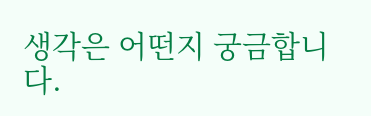생각은 어떤지 궁금합니다.